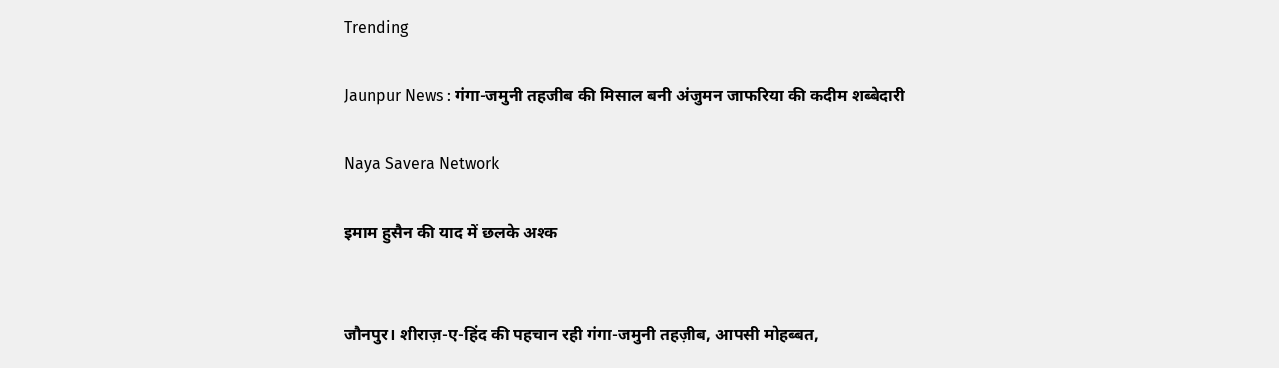Trending

Jaunpur News : गंगा-जमुनी तहजीब की मिसाल बनी अंजुमन जाफरिया की कदीम शब्बेदारी

Naya Savera Network

इमाम हुसैन की याद में छलके अश्क


जौनपुर। शीराज़-ए-हिंद की पहचान रही गंगा-जमुनी तहज़ीब, आपसी मोहब्बत,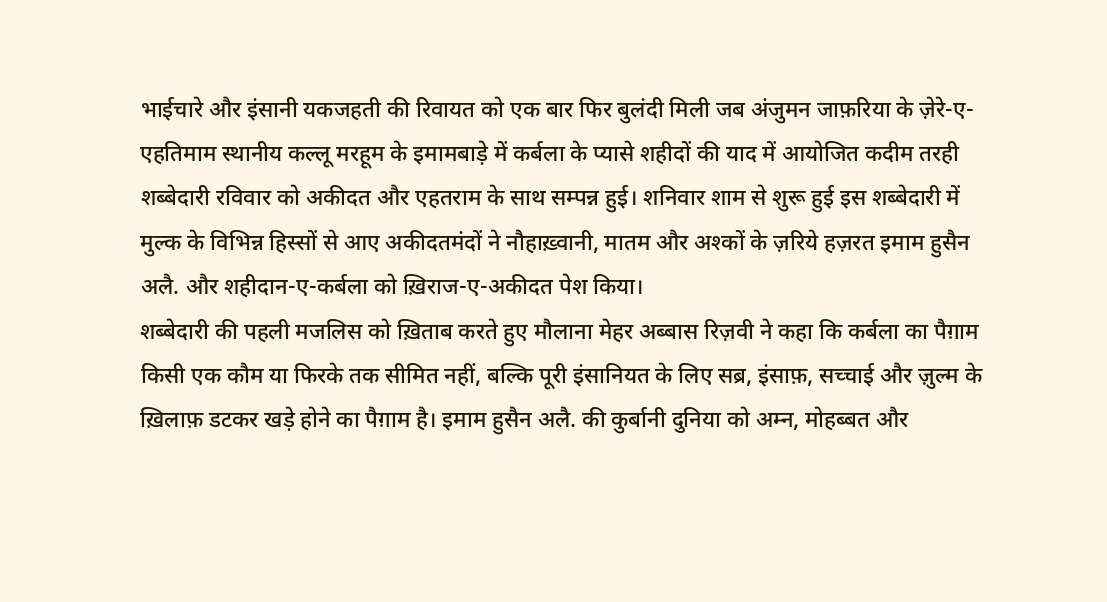भाईचारे और इंसानी यकजहती की रिवायत को एक बार फिर बुलंदी मिली जब अंजुमन जाफ़रिया के ज़ेरे-ए-एहतिमाम स्थानीय कल्लू मरहूम के इमामबाड़े में कर्बला के प्यासे शहीदों की याद में आयोजित कदीम तरही शब्बेदारी रविवार को अकीदत और एहतराम के साथ सम्पन्न हुई। शनिवार शाम से शुरू हुई इस शब्बेदारी में मुल्क के विभिन्न हिस्सों से आए अकीदतमंदों ने नौहाख़्वानी, मातम और अश्कों के ज़रिये हज़रत इमाम हुसैन अलै. और शहीदान-ए-कर्बला को ख़िराज-ए-अकीदत पेश किया।
शब्बेदारी की पहली मजलिस को ख़िताब करते हुए मौलाना मेहर अब्बास रिज़वी ने कहा कि कर्बला का पैग़ाम किसी एक कौम या फिरके तक सीमित नहीं, बल्कि पूरी इंसानियत के लिए सब्र, इंसाफ़, सच्चाई और ज़ुल्म के ख़िलाफ़ डटकर खड़े होने का पैग़ाम है। इमाम हुसैन अलै. की कुर्बानी दुनिया को अम्न, मोहब्बत और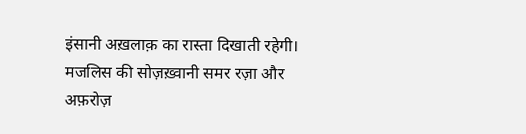इंसानी अख़लाक़ का रास्ता दिखाती रहेगी। मजलिस की सोज़ख़्वानी समर रज़ा और अफ़रोज़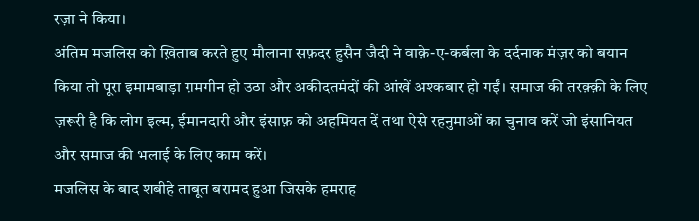रज़ा ने किया।
अंतिम मजलिस को ख़िताब करते हुए मौलाना सफ़दर हुसैन जैदी ने वाक़े-ए-कर्बला के दर्दनाक मंज़र को बयान किया तो पूरा इमामबाड़ा ग़मगीन हो उठा और अकीदतमंदों की आंखें अश्कबार हो गईं। समाज की तरक़्क़ी के लिए ज़रूरी है कि लोग इल्म, ईमानदारी और इंसाफ़ को अहमियत दें तथा ऐसे रहनुमाओं का चुनाव करें जो इंसानियत और समाज की भलाई के लिए काम करें।
मजलिस के बाद शबीहे ताबूत बरामद हुआ जिसके हमराह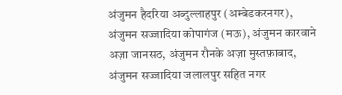अंजुमन हैदरिया अब्दुल्लाहपुर (अम्बेडकरनगर), अंजुमन सज्जादिया कोपागंज (मऊ), अंजुमन कारवाने अज़ा जानसठ, अंजुमन रौनके अज़ा मुस्तफ़ाबाद, अंजुमन सज्जादिया जलालपुर सहित नगर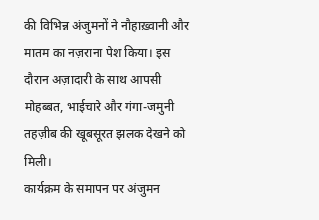की विभिन्न अंजुमनों ने नौहाख़्वानी और मातम का नज़राना पेश किया। इस दौरान अज़ादारी के साथ आपसी मोहब्बत, भाईचारे और गंगा-जमुनी तहज़ीब की खूबसूरत झलक देखने को मिली।
कार्यक्रम के समापन पर अंजुमन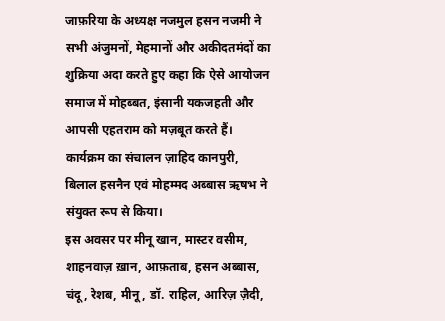जाफ़रिया के अध्यक्ष नजमुल हसन नजमी ने सभी अंजुमनों, मेहमानों और अकीदतमंदों का शुक्रिया अदा करते हुए कहा कि ऐसे आयोजन समाज में मोहब्बत, इंसानी यकजहती और आपसी एहतराम को मज़बूत करते हैं। कार्यक्रम का संचालन ज़ाहिद कानपुरी, बिलाल हसनैन एवं मोहम्मद अब्बास ऋषभ ने संयुक्त रूप से किया।
इस अवसर पर मीनू खान, मास्टर वसीम, शाहनवाज़ ख़ान, आफ़ताब, हसन अब्बास, चंदू, रेशब, मीनू, डॉ. राहिल, आरिज़ ज़ैदी,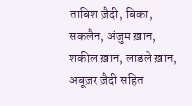ताबिश ज़ैदी, बिका, सकलैन, अंजुम ख़ान, शकील ख़ान, लाडले ख़ान, अबूज़र ज़ैदी सहित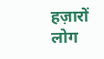हज़ारों लोग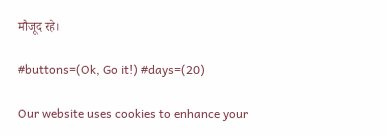मौजूद रहे।

#buttons=(Ok, Go it!) #days=(20)

Our website uses cookies to enhance your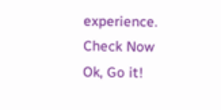experience. Check Now
Ok, Go it!